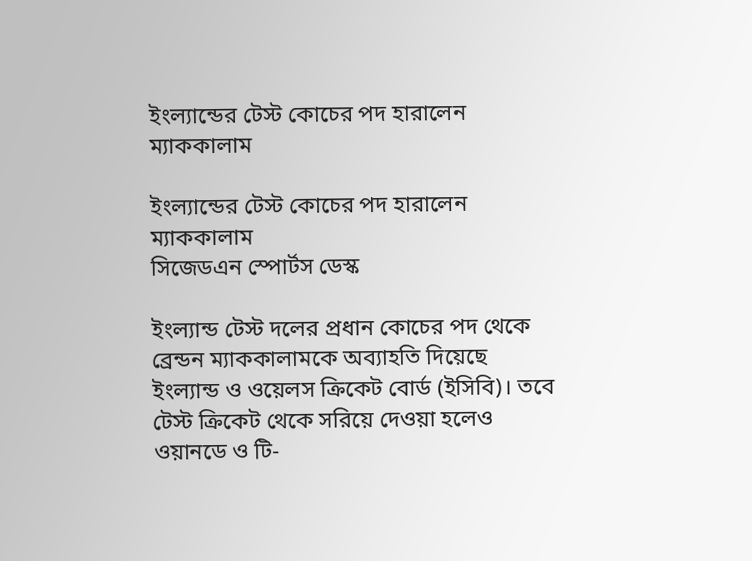ইংল্যান্ডের টেস্ট কোচের পদ হারালেন ম্যাককালাম

ইংল্যান্ডের টেস্ট কোচের পদ হারালেন ম্যাককালাম
সিজেডএন স্পোর্টস ডেস্ক

ইংল্যান্ড টেস্ট দলের প্রধান কোচের পদ থেকে ব্রেন্ডন ম্যাককালামকে অব্যাহতি দিয়েছে ইংল্যান্ড ও ওয়েলস ক্রিকেট বোর্ড (ইসিবি)। তবে টেস্ট ক্রিকেট থেকে সরিয়ে দেওয়া হলেও ওয়ানডে ও টি-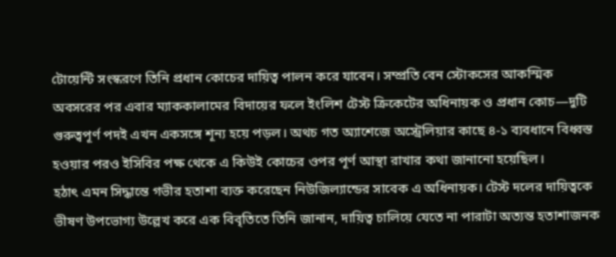টোয়েন্টি সংস্করণে তিনি প্রধান কোচের দায়িত্ব পালন করে যাবেন। সম্প্রতি বেন স্টোকসের আকস্মিক অবসরের পর এবার ম্যাককালামের বিদায়ের ফলে ইংলিশ টেস্ট ক্রিকেটের অধিনায়ক ও প্রধান কোচ—দুটি গুরুত্বপূর্ণ পদই এখন একসঙ্গে শূন্য হয়ে পড়ল। অথচ গত অ্যাশেজে অস্ট্রেলিয়ার কাছে ৪-১ ব্যবধানে বিধ্বস্ত হওয়ার পরও ইসিবির পক্ষ থেকে এ কিউই কোচের ওপর পূর্ণ আস্থা রাখার কথা জানানো হয়েছিল।
হঠাৎ এমন সিদ্ধান্তে গভীর হতাশা ব্যক্ত করেছেন নিউজিল্যান্ডের সাবেক এ অধিনায়ক। টেস্ট দলের দায়িত্বকে ভীষণ উপভোগ্য উল্লেখ করে এক বিবৃতিতে তিনি জানান, দায়িত্ব চালিয়ে যেতে না পারাটা অত্যন্ত হতাশাজনক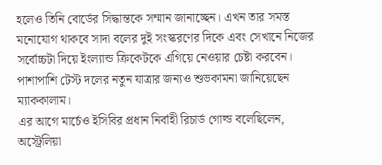হলেও তিনি বোর্ডের সিদ্ধান্তকে সম্মান জানাচ্ছেন। এখন তার সমস্ত মনোযোগ থাকবে সাদা বলের দুই সংস্করণের দিকে এবং সেখানে নিজের সর্বোচ্চটা দিয়ে ইংল্যান্ড ক্রিকেটকে এগিয়ে নেওয়ার চেষ্টা করবেন। পাশাপাশি টেস্ট দলের নতুন যাত্রার জন্যও শুভকামনা জানিয়েছেন ম্যাককালাম।
এর আগে মার্চেও ইসিবির প্রধান নির্বাহী রিচার্ড গোল্ড বলেছিলেন, অস্ট্রেলিয়া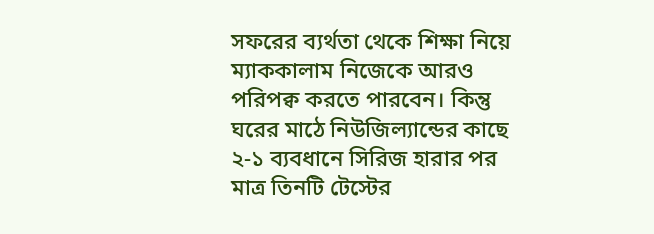সফরের ব্যর্থতা থেকে শিক্ষা নিয়ে ম্যাককালাম নিজেকে আরও পরিপক্ব করতে পারবেন। কিন্তু ঘরের মাঠে নিউজিল্যান্ডের কাছে ২-১ ব্যবধানে সিরিজ হারার পর মাত্র তিনটি টেস্টের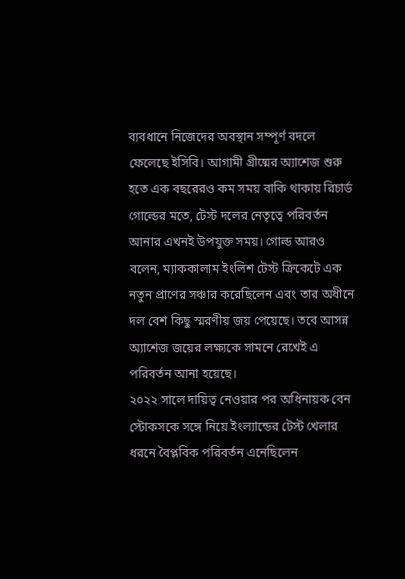ব্যবধানে নিজেদের অবস্থান সম্পূর্ণ বদলে ফেলেছে ইসিবি। আগামী গ্রীষ্মের অ্যাশেজ শুরু হতে এক বছরেরও কম সময় বাকি থাকায় রিচার্ড গোল্ডের মতে, টেস্ট দলের নেতৃত্বে পরিবর্তন আনার এখনই উপযুক্ত সময়। গোল্ড আরও বলেন, ম্যাককালাম ইংলিশ টেস্ট ক্রিকেটে এক নতুন প্রাণের সঞ্চার করেছিলেন এবং তার অধীনে দল বেশ কিছু স্মরণীয় জয় পেয়েছে। তবে আসন্ন অ্যাশেজ জয়ের লক্ষ্যকে সামনে রেখেই এ পরিবর্তন আনা হয়েছে।
২০২২ সালে দায়িত্ব নেওয়ার পর অধিনায়ক বেন স্টোকসকে সঙ্গে নিয়ে ইংল্যান্ডের টেস্ট খেলার ধরনে বৈপ্লবিক পরিবর্তন এনেছিলেন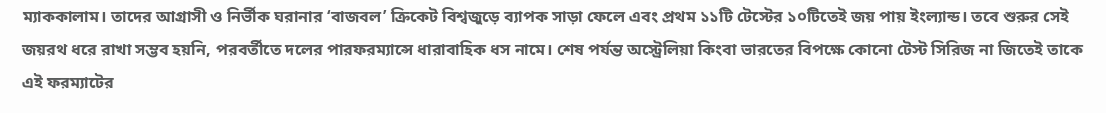ম্যাককালাম। তাদের আগ্রাসী ও নির্ভীক ঘরানার ‘বাজবল’ ক্রিকেট বিশ্বজুড়ে ব্যাপক সাড়া ফেলে এবং প্রথম ১১টি টেস্টের ১০টিতেই জয় পায় ইংল্যান্ড। তবে শুরুর সেই জয়রথ ধরে রাখা সম্ভব হয়নি, পরবর্তীতে দলের পারফরম্যান্সে ধারাবাহিক ধস নামে। শেষ পর্যন্ত অস্ট্রেলিয়া কিংবা ভারতের বিপক্ষে কোনো টেস্ট সিরিজ না জিতেই তাকে এই ফরম্যাটের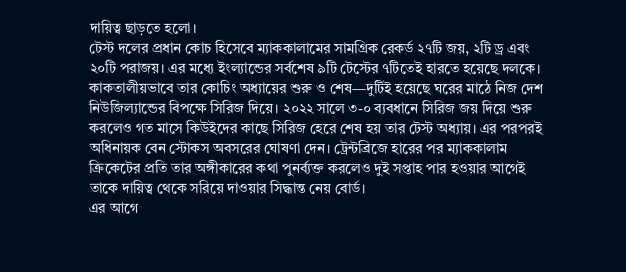দায়িত্ব ছাড়তে হলো।
টেস্ট দলের প্রধান কোচ হিসেবে ম্যাককালামের সামগ্রিক রেকর্ড ২৭টি জয়, ২টি ড্র এবং ২০টি পরাজয়। এর মধ্যে ইংল্যান্ডের সর্বশেষ ৯টি টেস্টের ৭টিতেই হারতে হয়েছে দলকে। কাকতালীয়ভাবে তার কোচিং অধ্যায়ের শুরু ও শেষ—দুটিই হয়েছে ঘরের মাঠে নিজ দেশ নিউজিল্যান্ডের বিপক্ষে সিরিজ দিয়ে। ২০২২ সালে ৩-০ ব্যবধানে সিরিজ জয় দিয়ে শুরু করলেও গত মাসে কিউইদের কাছে সিরিজ হেরে শেষ হয় তার টেস্ট অধ্যায়। এর পরপরই অধিনায়ক বেন স্টোকস অবসরের ঘোষণা দেন। ট্রেন্টব্রিজে হারের পর ম্যাককালাম ক্রিকেটের প্রতি তার অঙ্গীকারের কথা পুনর্ব্যক্ত করলেও দুই সপ্তাহ পার হওয়ার আগেই তাকে দায়িত্ব থেকে সরিয়ে দাওয়ার সিদ্ধান্ত নেয় বোর্ড।
এর আগে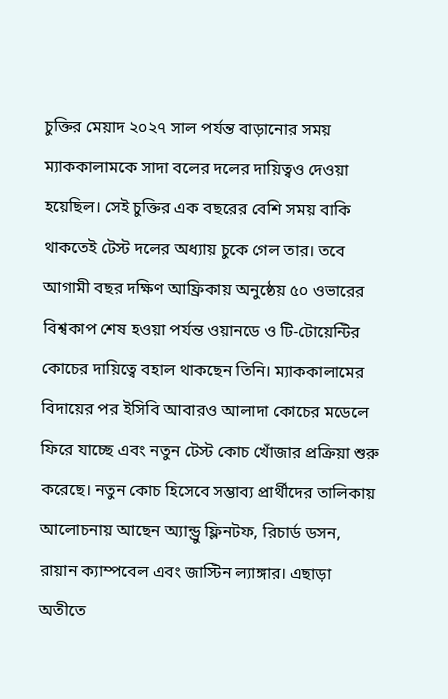চুক্তির মেয়াদ ২০২৭ সাল পর্যন্ত বাড়ানোর সময় ম্যাককালামকে সাদা বলের দলের দায়িত্বও দেওয়া হয়েছিল। সেই চুক্তির এক বছরের বেশি সময় বাকি থাকতেই টেস্ট দলের অধ্যায় চুকে গেল তার। তবে আগামী বছর দক্ষিণ আফ্রিকায় অনুষ্ঠেয় ৫০ ওভারের বিশ্বকাপ শেষ হওয়া পর্যন্ত ওয়ানডে ও টি-টোয়েন্টির কোচের দায়িত্বে বহাল থাকছেন তিনি। ম্যাককালামের বিদায়ের পর ইসিবি আবারও আলাদা কোচের মডেলে ফিরে যাচ্ছে এবং নতুন টেস্ট কোচ খোঁজার প্রক্রিয়া শুরু করেছে। নতুন কোচ হিসেবে সম্ভাব্য প্রার্থীদের তালিকায় আলোচনায় আছেন অ্যান্ড্রু ফ্লিনটফ, রিচার্ড ডসন, রায়ান ক্যাম্পবেল এবং জাস্টিন ল্যাঙ্গার। এছাড়া অতীতে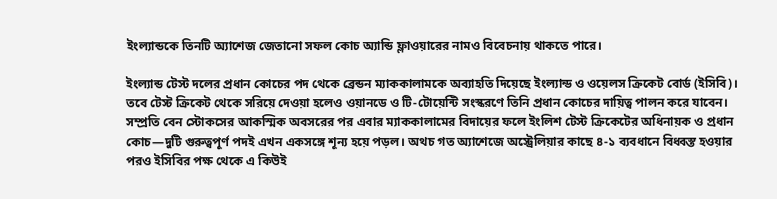ইংল্যান্ডকে তিনটি অ্যাশেজ জেতানো সফল কোচ অ্যান্ডি ফ্লাওয়ারের নামও বিবেচনায় থাকতে পারে।

ইংল্যান্ড টেস্ট দলের প্রধান কোচের পদ থেকে ব্রেন্ডন ম্যাককালামকে অব্যাহতি দিয়েছে ইংল্যান্ড ও ওয়েলস ক্রিকেট বোর্ড (ইসিবি)। তবে টেস্ট ক্রিকেট থেকে সরিয়ে দেওয়া হলেও ওয়ানডে ও টি-টোয়েন্টি সংস্করণে তিনি প্রধান কোচের দায়িত্ব পালন করে যাবেন। সম্প্রতি বেন স্টোকসের আকস্মিক অবসরের পর এবার ম্যাককালামের বিদায়ের ফলে ইংলিশ টেস্ট ক্রিকেটের অধিনায়ক ও প্রধান কোচ—দুটি গুরুত্বপূর্ণ পদই এখন একসঙ্গে শূন্য হয়ে পড়ল। অথচ গত অ্যাশেজে অস্ট্রেলিয়ার কাছে ৪-১ ব্যবধানে বিধ্বস্ত হওয়ার পরও ইসিবির পক্ষ থেকে এ কিউই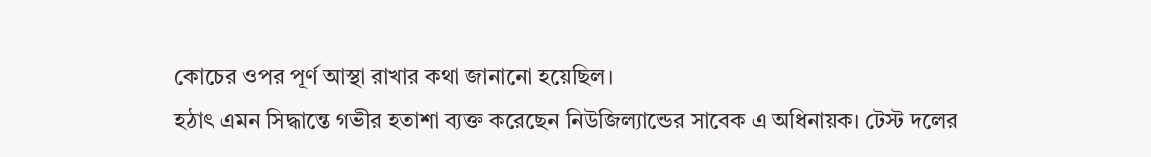কোচের ওপর পূর্ণ আস্থা রাখার কথা জানানো হয়েছিল।
হঠাৎ এমন সিদ্ধান্তে গভীর হতাশা ব্যক্ত করেছেন নিউজিল্যান্ডের সাবেক এ অধিনায়ক। টেস্ট দলের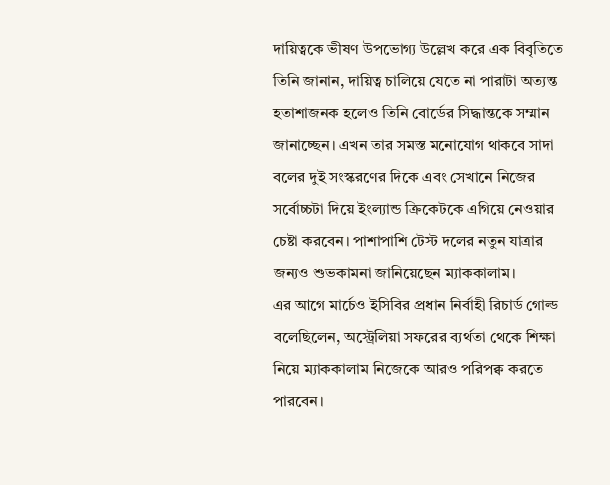দায়িত্বকে ভীষণ উপভোগ্য উল্লেখ করে এক বিবৃতিতে তিনি জানান, দায়িত্ব চালিয়ে যেতে না পারাটা অত্যন্ত হতাশাজনক হলেও তিনি বোর্ডের সিদ্ধান্তকে সম্মান জানাচ্ছেন। এখন তার সমস্ত মনোযোগ থাকবে সাদা বলের দুই সংস্করণের দিকে এবং সেখানে নিজের সর্বোচ্চটা দিয়ে ইংল্যান্ড ক্রিকেটকে এগিয়ে নেওয়ার চেষ্টা করবেন। পাশাপাশি টেস্ট দলের নতুন যাত্রার জন্যও শুভকামনা জানিয়েছেন ম্যাককালাম।
এর আগে মার্চেও ইসিবির প্রধান নির্বাহী রিচার্ড গোল্ড বলেছিলেন, অস্ট্রেলিয়া সফরের ব্যর্থতা থেকে শিক্ষা নিয়ে ম্যাককালাম নিজেকে আরও পরিপক্ব করতে পারবেন।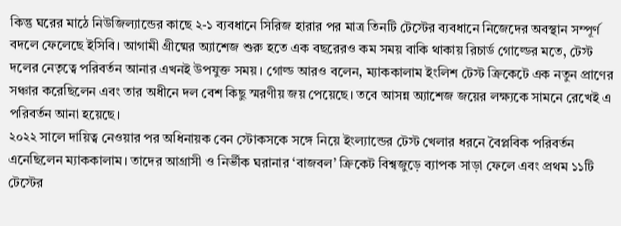কিন্তু ঘরের মাঠে নিউজিল্যান্ডের কাছে ২-১ ব্যবধানে সিরিজ হারার পর মাত্র তিনটি টেস্টের ব্যবধানে নিজেদের অবস্থান সম্পূর্ণ বদলে ফেলেছে ইসিবি। আগামী গ্রীষ্মের অ্যাশেজ শুরু হতে এক বছরেরও কম সময় বাকি থাকায় রিচার্ড গোল্ডের মতে, টেস্ট দলের নেতৃত্বে পরিবর্তন আনার এখনই উপযুক্ত সময়। গোল্ড আরও বলেন, ম্যাককালাম ইংলিশ টেস্ট ক্রিকেটে এক নতুন প্রাণের সঞ্চার করেছিলেন এবং তার অধীনে দল বেশ কিছু স্মরণীয় জয় পেয়েছে। তবে আসন্ন অ্যাশেজ জয়ের লক্ষ্যকে সামনে রেখেই এ পরিবর্তন আনা হয়েছে।
২০২২ সালে দায়িত্ব নেওয়ার পর অধিনায়ক বেন স্টোকসকে সঙ্গে নিয়ে ইংল্যান্ডের টেস্ট খেলার ধরনে বৈপ্লবিক পরিবর্তন এনেছিলেন ম্যাককালাম। তাদের আগ্রাসী ও নির্ভীক ঘরানার ‘বাজবল’ ক্রিকেট বিশ্বজুড়ে ব্যাপক সাড়া ফেলে এবং প্রথম ১১টি টেস্টের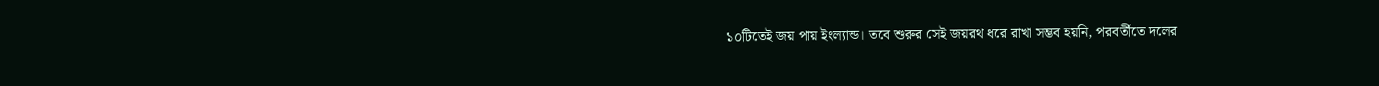১০টিতেই জয় পায় ইংল্যান্ড। তবে শুরুর সেই জয়রথ ধরে রাখা সম্ভব হয়নি, পরবর্তীতে দলের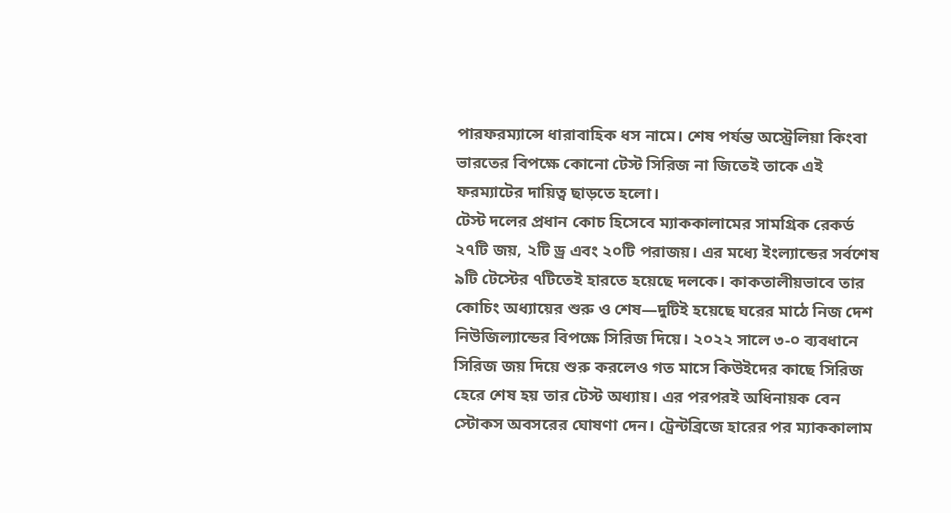পারফরম্যান্সে ধারাবাহিক ধস নামে। শেষ পর্যন্ত অস্ট্রেলিয়া কিংবা ভারতের বিপক্ষে কোনো টেস্ট সিরিজ না জিতেই তাকে এই ফরম্যাটের দায়িত্ব ছাড়তে হলো।
টেস্ট দলের প্রধান কোচ হিসেবে ম্যাককালামের সামগ্রিক রেকর্ড ২৭টি জয়, ২টি ড্র এবং ২০টি পরাজয়। এর মধ্যে ইংল্যান্ডের সর্বশেষ ৯টি টেস্টের ৭টিতেই হারতে হয়েছে দলকে। কাকতালীয়ভাবে তার কোচিং অধ্যায়ের শুরু ও শেষ—দুটিই হয়েছে ঘরের মাঠে নিজ দেশ নিউজিল্যান্ডের বিপক্ষে সিরিজ দিয়ে। ২০২২ সালে ৩-০ ব্যবধানে সিরিজ জয় দিয়ে শুরু করলেও গত মাসে কিউইদের কাছে সিরিজ হেরে শেষ হয় তার টেস্ট অধ্যায়। এর পরপরই অধিনায়ক বেন স্টোকস অবসরের ঘোষণা দেন। ট্রেন্টব্রিজে হারের পর ম্যাককালাম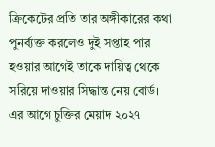ক্রিকেটের প্রতি তার অঙ্গীকারের কথা পুনর্ব্যক্ত করলেও দুই সপ্তাহ পার হওয়ার আগেই তাকে দায়িত্ব থেকে সরিয়ে দাওয়ার সিদ্ধান্ত নেয় বোর্ড।
এর আগে চুক্তির মেয়াদ ২০২৭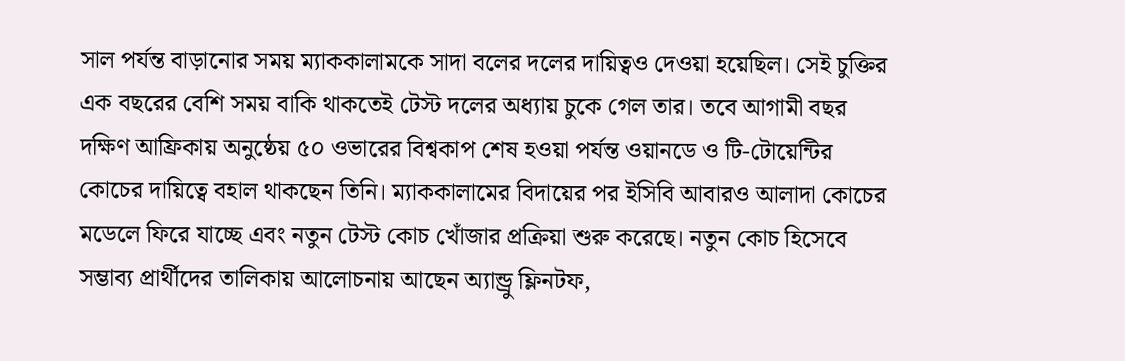সাল পর্যন্ত বাড়ানোর সময় ম্যাককালামকে সাদা বলের দলের দায়িত্বও দেওয়া হয়েছিল। সেই চুক্তির এক বছরের বেশি সময় বাকি থাকতেই টেস্ট দলের অধ্যায় চুকে গেল তার। তবে আগামী বছর দক্ষিণ আফ্রিকায় অনুষ্ঠেয় ৫০ ওভারের বিশ্বকাপ শেষ হওয়া পর্যন্ত ওয়ানডে ও টি-টোয়েন্টির কোচের দায়িত্বে বহাল থাকছেন তিনি। ম্যাককালামের বিদায়ের পর ইসিবি আবারও আলাদা কোচের মডেলে ফিরে যাচ্ছে এবং নতুন টেস্ট কোচ খোঁজার প্রক্রিয়া শুরু করেছে। নতুন কোচ হিসেবে সম্ভাব্য প্রার্থীদের তালিকায় আলোচনায় আছেন অ্যান্ড্রু ফ্লিনটফ,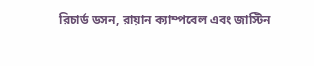রিচার্ড ডসন, রায়ান ক্যাম্পবেল এবং জাস্টিন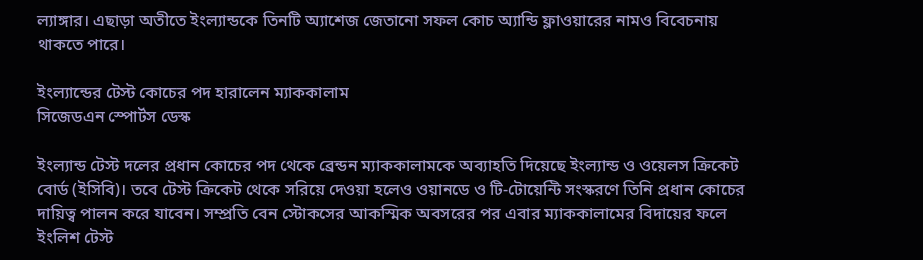ল্যাঙ্গার। এছাড়া অতীতে ইংল্যান্ডকে তিনটি অ্যাশেজ জেতানো সফল কোচ অ্যান্ডি ফ্লাওয়ারের নামও বিবেচনায় থাকতে পারে।

ইংল্যান্ডের টেস্ট কোচের পদ হারালেন ম্যাককালাম
সিজেডএন স্পোর্টস ডেস্ক

ইংল্যান্ড টেস্ট দলের প্রধান কোচের পদ থেকে ব্রেন্ডন ম্যাককালামকে অব্যাহতি দিয়েছে ইংল্যান্ড ও ওয়েলস ক্রিকেট বোর্ড (ইসিবি)। তবে টেস্ট ক্রিকেট থেকে সরিয়ে দেওয়া হলেও ওয়ানডে ও টি-টোয়েন্টি সংস্করণে তিনি প্রধান কোচের দায়িত্ব পালন করে যাবেন। সম্প্রতি বেন স্টোকসের আকস্মিক অবসরের পর এবার ম্যাককালামের বিদায়ের ফলে ইংলিশ টেস্ট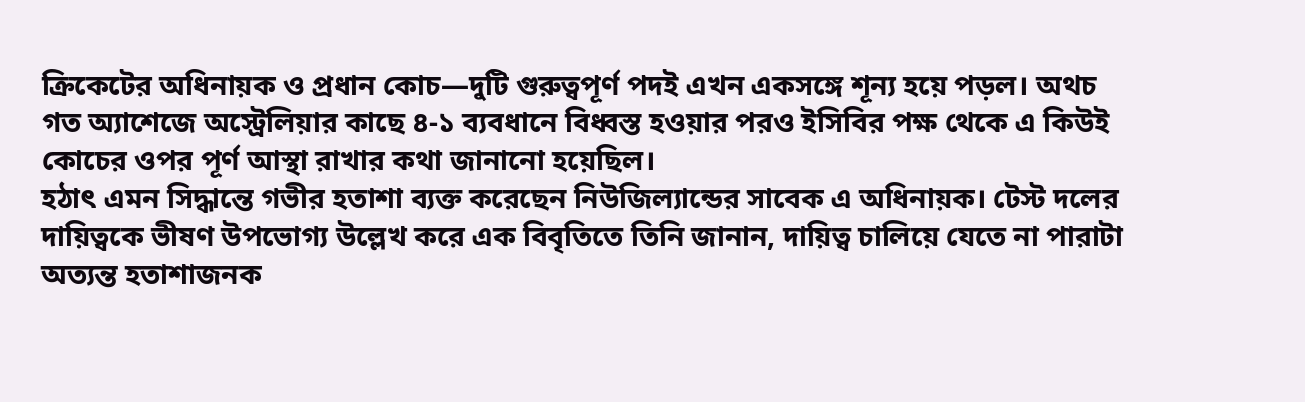ক্রিকেটের অধিনায়ক ও প্রধান কোচ—দুটি গুরুত্বপূর্ণ পদই এখন একসঙ্গে শূন্য হয়ে পড়ল। অথচ গত অ্যাশেজে অস্ট্রেলিয়ার কাছে ৪-১ ব্যবধানে বিধ্বস্ত হওয়ার পরও ইসিবির পক্ষ থেকে এ কিউই কোচের ওপর পূর্ণ আস্থা রাখার কথা জানানো হয়েছিল।
হঠাৎ এমন সিদ্ধান্তে গভীর হতাশা ব্যক্ত করেছেন নিউজিল্যান্ডের সাবেক এ অধিনায়ক। টেস্ট দলের দায়িত্বকে ভীষণ উপভোগ্য উল্লেখ করে এক বিবৃতিতে তিনি জানান, দায়িত্ব চালিয়ে যেতে না পারাটা অত্যন্ত হতাশাজনক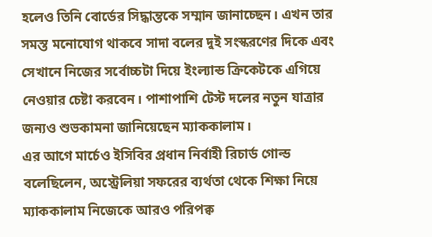হলেও তিনি বোর্ডের সিদ্ধান্তকে সম্মান জানাচ্ছেন। এখন তার সমস্ত মনোযোগ থাকবে সাদা বলের দুই সংস্করণের দিকে এবং সেখানে নিজের সর্বোচ্চটা দিয়ে ইংল্যান্ড ক্রিকেটকে এগিয়ে নেওয়ার চেষ্টা করবেন। পাশাপাশি টেস্ট দলের নতুন যাত্রার জন্যও শুভকামনা জানিয়েছেন ম্যাককালাম।
এর আগে মার্চেও ইসিবির প্রধান নির্বাহী রিচার্ড গোল্ড বলেছিলেন, অস্ট্রেলিয়া সফরের ব্যর্থতা থেকে শিক্ষা নিয়ে ম্যাককালাম নিজেকে আরও পরিপক্ব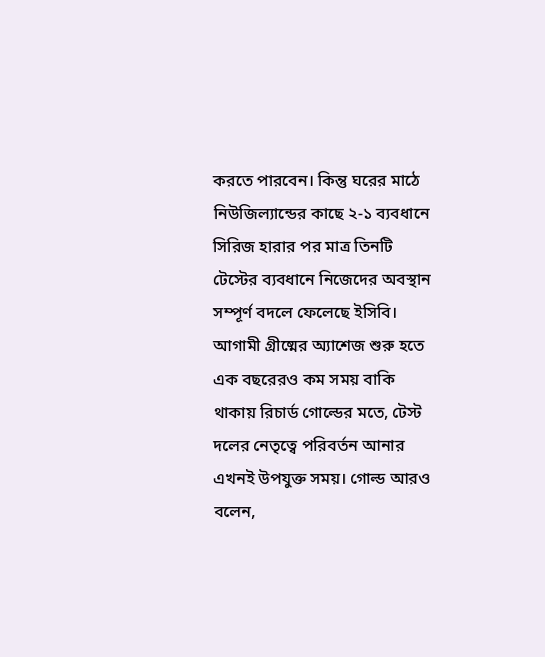করতে পারবেন। কিন্তু ঘরের মাঠে নিউজিল্যান্ডের কাছে ২-১ ব্যবধানে সিরিজ হারার পর মাত্র তিনটি টেস্টের ব্যবধানে নিজেদের অবস্থান সম্পূর্ণ বদলে ফেলেছে ইসিবি। আগামী গ্রীষ্মের অ্যাশেজ শুরু হতে এক বছরেরও কম সময় বাকি থাকায় রিচার্ড গোল্ডের মতে, টেস্ট দলের নেতৃত্বে পরিবর্তন আনার এখনই উপযুক্ত সময়। গোল্ড আরও বলেন,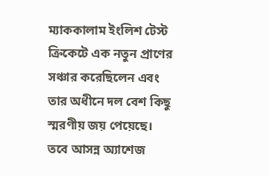ম্যাককালাম ইংলিশ টেস্ট ক্রিকেটে এক নতুন প্রাণের সঞ্চার করেছিলেন এবং তার অধীনে দল বেশ কিছু স্মরণীয় জয় পেয়েছে। তবে আসন্ন অ্যাশেজ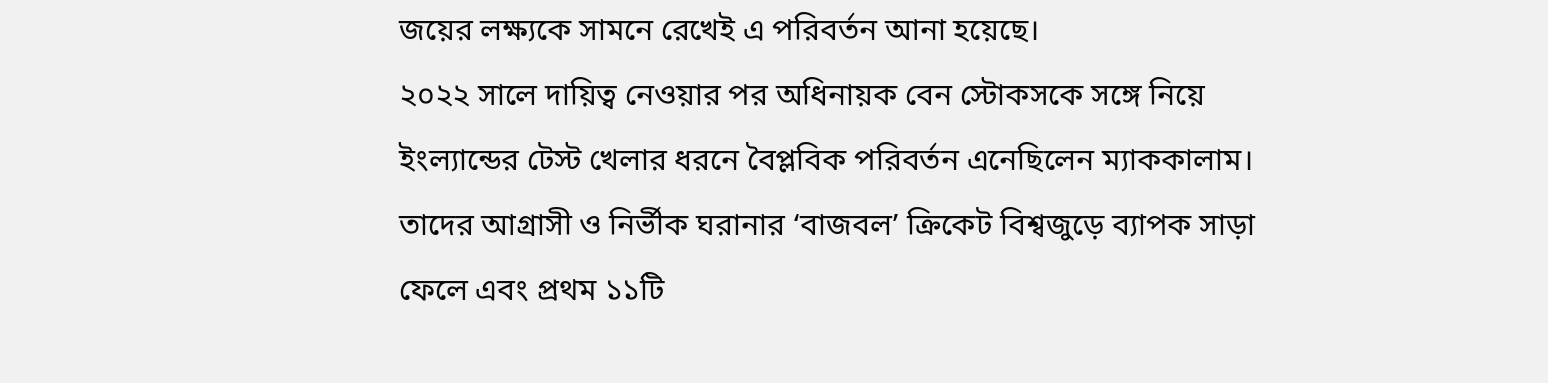জয়ের লক্ষ্যকে সামনে রেখেই এ পরিবর্তন আনা হয়েছে।
২০২২ সালে দায়িত্ব নেওয়ার পর অধিনায়ক বেন স্টোকসকে সঙ্গে নিয়ে ইংল্যান্ডের টেস্ট খেলার ধরনে বৈপ্লবিক পরিবর্তন এনেছিলেন ম্যাককালাম। তাদের আগ্রাসী ও নির্ভীক ঘরানার ‘বাজবল’ ক্রিকেট বিশ্বজুড়ে ব্যাপক সাড়া ফেলে এবং প্রথম ১১টি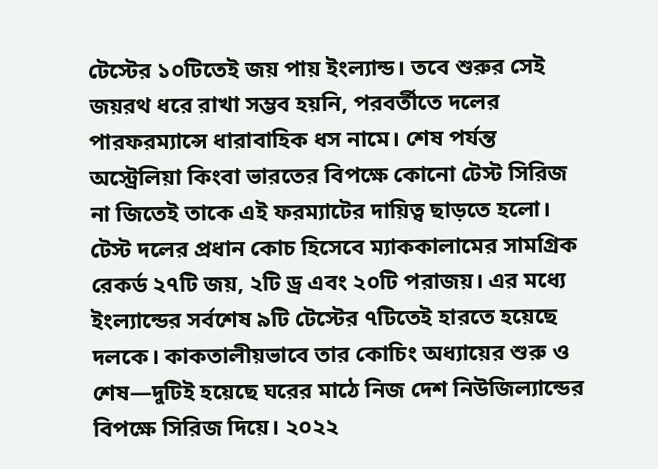টেস্টের ১০টিতেই জয় পায় ইংল্যান্ড। তবে শুরুর সেই জয়রথ ধরে রাখা সম্ভব হয়নি, পরবর্তীতে দলের পারফরম্যান্সে ধারাবাহিক ধস নামে। শেষ পর্যন্ত অস্ট্রেলিয়া কিংবা ভারতের বিপক্ষে কোনো টেস্ট সিরিজ না জিতেই তাকে এই ফরম্যাটের দায়িত্ব ছাড়তে হলো।
টেস্ট দলের প্রধান কোচ হিসেবে ম্যাককালামের সামগ্রিক রেকর্ড ২৭টি জয়, ২টি ড্র এবং ২০টি পরাজয়। এর মধ্যে ইংল্যান্ডের সর্বশেষ ৯টি টেস্টের ৭টিতেই হারতে হয়েছে দলকে। কাকতালীয়ভাবে তার কোচিং অধ্যায়ের শুরু ও শেষ—দুটিই হয়েছে ঘরের মাঠে নিজ দেশ নিউজিল্যান্ডের বিপক্ষে সিরিজ দিয়ে। ২০২২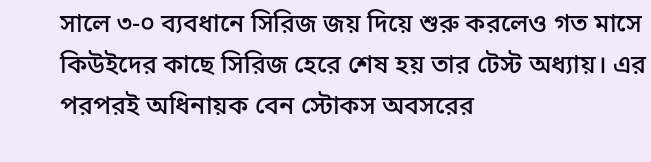সালে ৩-০ ব্যবধানে সিরিজ জয় দিয়ে শুরু করলেও গত মাসে কিউইদের কাছে সিরিজ হেরে শেষ হয় তার টেস্ট অধ্যায়। এর পরপরই অধিনায়ক বেন স্টোকস অবসরের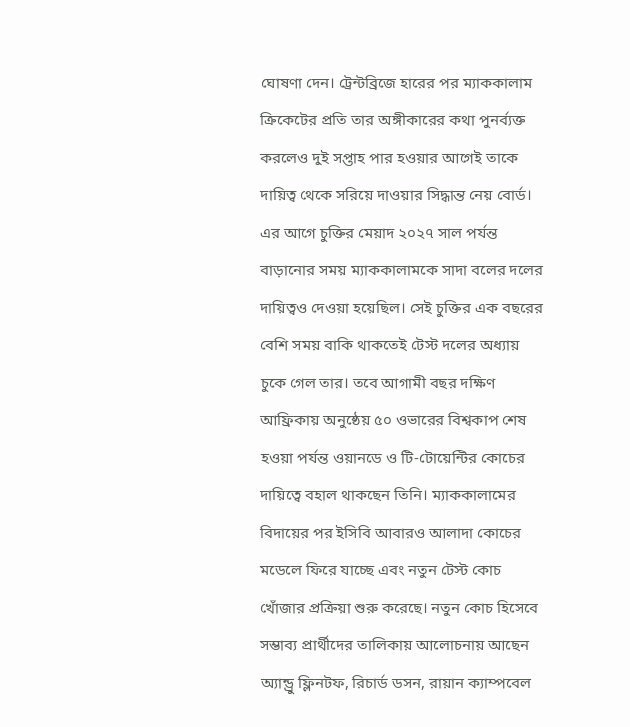ঘোষণা দেন। ট্রেন্টব্রিজে হারের পর ম্যাককালাম ক্রিকেটের প্রতি তার অঙ্গীকারের কথা পুনর্ব্যক্ত করলেও দুই সপ্তাহ পার হওয়ার আগেই তাকে দায়িত্ব থেকে সরিয়ে দাওয়ার সিদ্ধান্ত নেয় বোর্ড।
এর আগে চুক্তির মেয়াদ ২০২৭ সাল পর্যন্ত বাড়ানোর সময় ম্যাককালামকে সাদা বলের দলের দায়িত্বও দেওয়া হয়েছিল। সেই চুক্তির এক বছরের বেশি সময় বাকি থাকতেই টেস্ট দলের অধ্যায় চুকে গেল তার। তবে আগামী বছর দক্ষিণ আফ্রিকায় অনুষ্ঠেয় ৫০ ওভারের বিশ্বকাপ শেষ হওয়া পর্যন্ত ওয়ানডে ও টি-টোয়েন্টির কোচের দায়িত্বে বহাল থাকছেন তিনি। ম্যাককালামের বিদায়ের পর ইসিবি আবারও আলাদা কোচের মডেলে ফিরে যাচ্ছে এবং নতুন টেস্ট কোচ খোঁজার প্রক্রিয়া শুরু করেছে। নতুন কোচ হিসেবে সম্ভাব্য প্রার্থীদের তালিকায় আলোচনায় আছেন অ্যান্ড্রু ফ্লিনটফ, রিচার্ড ডসন, রায়ান ক্যাম্পবেল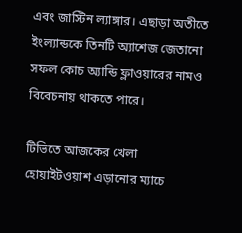এবং জাস্টিন ল্যাঙ্গার। এছাড়া অতীতে ইংল্যান্ডকে তিনটি অ্যাশেজ জেতানো সফল কোচ অ্যান্ডি ফ্লাওয়ারের নামও বিবেচনায় থাকতে পারে।

টিভিতে আজকের খেলা
হোয়াইটওয়াশ এড়ানোর ম্যাচে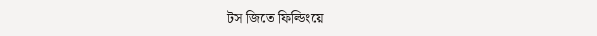টস জিতে ফিল্ডিংয়ে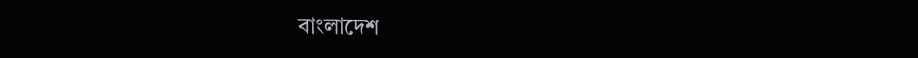বাংলাদেশ